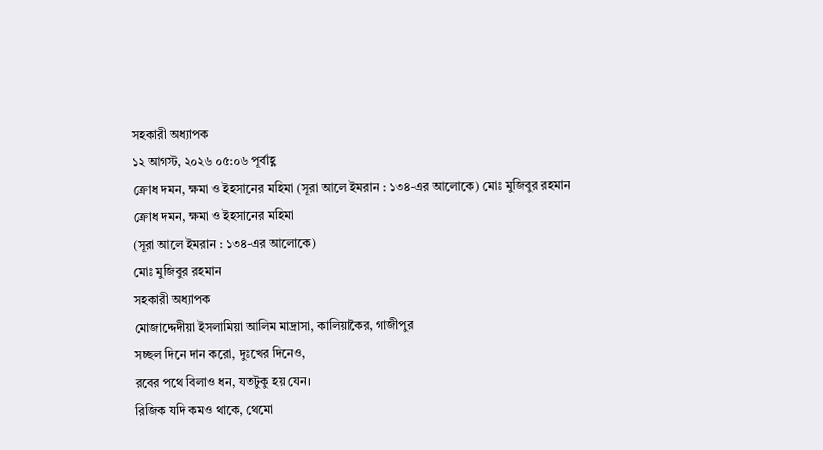সহকারী অধ্যাপক
১২ আগস্ট, ২০২৬ ০৫:০৬ পূর্বাহ্ণ
ক্রোধ দমন, ক্ষমা ও ইহসানের মহিমা (সূরা আলে ইমরান : ১৩৪-এর আলোকে) মোঃ মুজিবুর রহমান
ক্রোধ দমন, ক্ষমা ও ইহসানের মহিমা
(সূরা আলে ইমরান : ১৩৪-এর আলোকে)
মোঃ মুজিবুর রহমান
সহকারী অধ্যাপক
মোজাদ্দেদীয়া ইসলামিয়া আলিম মাদ্রাসা, কালিয়াকৈর, গাজীপুর
সচ্ছল দিনে দান করো, দুঃখের দিনেও,
রবের পথে বিলাও ধন, যতটুকু হয় যেন।
রিজিক যদি কমও থাকে, থেমো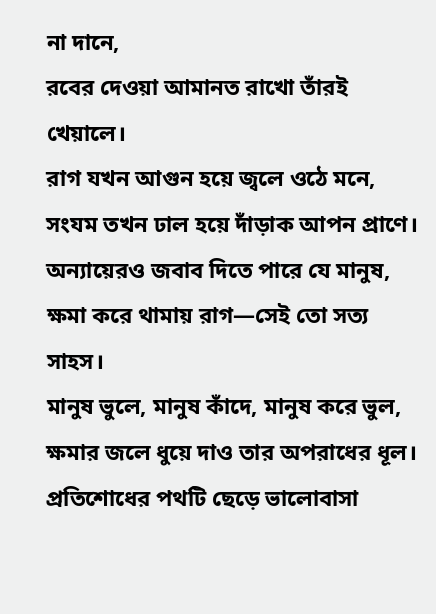না দানে,
রবের দেওয়া আমানত রাখো তাঁরই খেয়ালে।
রাগ যখন আগুন হয়ে জ্বলে ওঠে মনে,
সংযম তখন ঢাল হয়ে দাঁড়াক আপন প্রাণে।
অন্যায়েরও জবাব দিতে পারে যে মানুষ,
ক্ষমা করে থামায় রাগ—সেই তো সত্য সাহস।
মানুষ ভুলে, মানুষ কাঁদে, মানুষ করে ভুল,
ক্ষমার জলে ধুয়ে দাও তার অপরাধের ধূল।
প্রতিশোধের পথটি ছেড়ে ভালোবাসা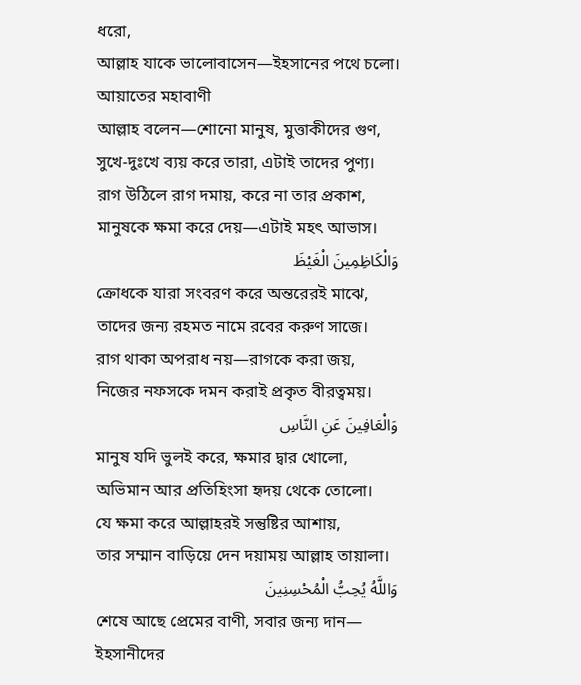ধরো,
আল্লাহ যাকে ভালোবাসেন—ইহসানের পথে চলো।
আয়াতের মহাবাণী
আল্লাহ বলেন—শোনো মানুষ, মুত্তাকীদের গুণ,
সুখে-দুঃখে ব্যয় করে তারা, এটাই তাদের পুণ্য।
রাগ উঠিলে রাগ দমায়, করে না তার প্রকাশ,
মানুষকে ক্ষমা করে দেয়—এটাই মহৎ আভাস।
وَالْكَاظِمِينَ الْغَيْظَ
ক্রোধকে যারা সংবরণ করে অন্তরেরই মাঝে,
তাদের জন্য রহমত নামে রবের করুণ সাজে।
রাগ থাকা অপরাধ নয়—রাগকে করা জয়,
নিজের নফসকে দমন করাই প্রকৃত বীরত্বময়।
وَالْعَافِينَ عَنِ النَّاسِ
মানুষ যদি ভুলই করে, ক্ষমার দ্বার খোলো,
অভিমান আর প্রতিহিংসা হৃদয় থেকে তোলো।
যে ক্ষমা করে আল্লাহরই সন্তুষ্টির আশায়,
তার সম্মান বাড়িয়ে দেন দয়াময় আল্লাহ তায়ালা।
وَاللَّهُ يُحِبُّ الْمُحْسِنِينَ
শেষে আছে প্রেমের বাণী, সবার জন্য দান—
ইহসানীদের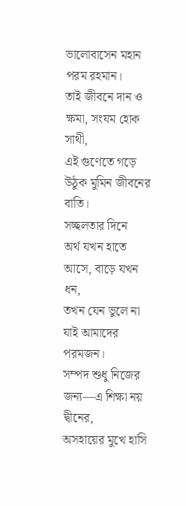ভালোবাসেন মহান পরম রহমান।
তাই জীবনে দান ও ক্ষমা, সংযম হোক সাথী,
এই গুণেতে গড়ে উঠুক মুমিন জীবনের বাতি।
সচ্ছলতার দিনে
অর্থ যখন হাতে আসে, বাড়ে যখন ধন,
তখন যেন ভুলে না যাই আমাদের পরমজন।
সম্পদ শুধু নিজের জন্য—এ শিক্ষা নয় দ্বীনের,
অসহায়ের মুখে হাসি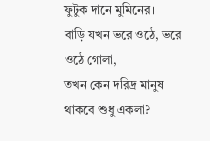ফুটুক দানে মুমিনের।
বাড়ি যখন ভরে ওঠে, ভরে ওঠে গোলা,
তখন কেন দরিদ্র মানুষ থাকবে শুধু একলা?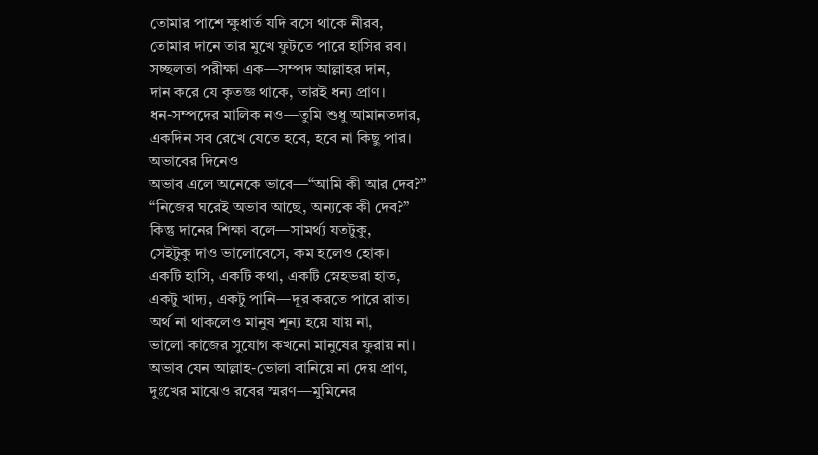তোমার পাশে ক্ষুধার্ত যদি বসে থাকে নীরব,
তোমার দানে তার মুখে ফুটতে পারে হাসির রব।
সচ্ছলতা পরীক্ষা এক—সম্পদ আল্লাহর দান,
দান করে যে কৃতজ্ঞ থাকে, তারই ধন্য প্রাণ।
ধন-সম্পদের মালিক নও—তুমি শুধু আমানতদার,
একদিন সব রেখে যেতে হবে, হবে না কিছু পার।
অভাবের দিনেও
অভাব এলে অনেকে ভাবে—“আমি কী আর দেব?”
“নিজের ঘরেই অভাব আছে, অন্যকে কী দেব?”
কিন্তু দানের শিক্ষা বলে—সামর্থ্য যতটুকু,
সেইটুকু দাও ভালোবেসে, কম হলেও হোক।
একটি হাসি, একটি কথা, একটি স্নেহভরা হাত,
একটু খাদ্য, একটু পানি—দূর করতে পারে রাত।
অর্থ না থাকলেও মানুষ শূন্য হয়ে যায় না,
ভালো কাজের সুযোগ কখনো মানুষের ফুরায় না।
অভাব যেন আল্লাহ-ভোলা বানিয়ে না দেয় প্রাণ,
দুঃখের মাঝেও রবের স্মরণ—মুমিনের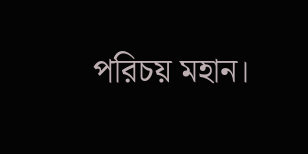পরিচয় মহান।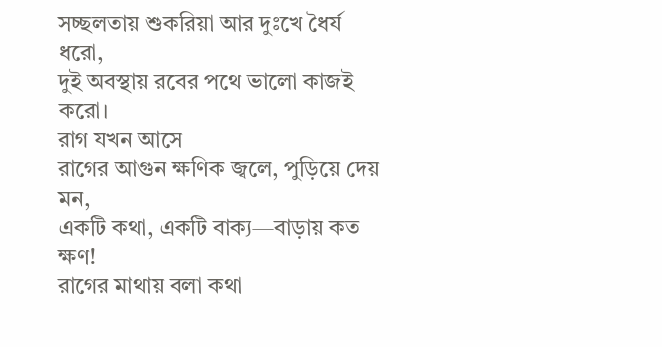সচ্ছলতায় শুকরিয়া আর দুঃখে ধৈর্য ধরো,
দুই অবস্থায় রবের পথে ভালো কাজই করো।
রাগ যখন আসে
রাগের আগুন ক্ষণিক জ্বলে, পুড়িয়ে দেয় মন,
একটি কথা, একটি বাক্য—বাড়ায় কত ক্ষণ!
রাগের মাথায় বলা কথা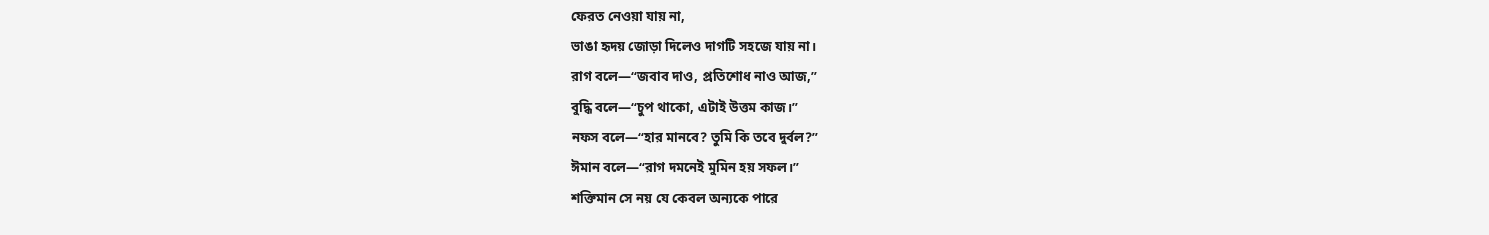ফেরত নেওয়া যায় না,
ভাঙা হৃদয় জোড়া দিলেও দাগটি সহজে যায় না।
রাগ বলে—“জবাব দাও, প্রতিশোধ নাও আজ,”
বুদ্ধি বলে—“চুপ থাকো, এটাই উত্তম কাজ।”
নফস বলে—“হার মানবে? তুমি কি তবে দুর্বল?”
ঈমান বলে—“রাগ দমনেই মুমিন হয় সফল।”
শক্তিমান সে নয় যে কেবল অন্যকে পারে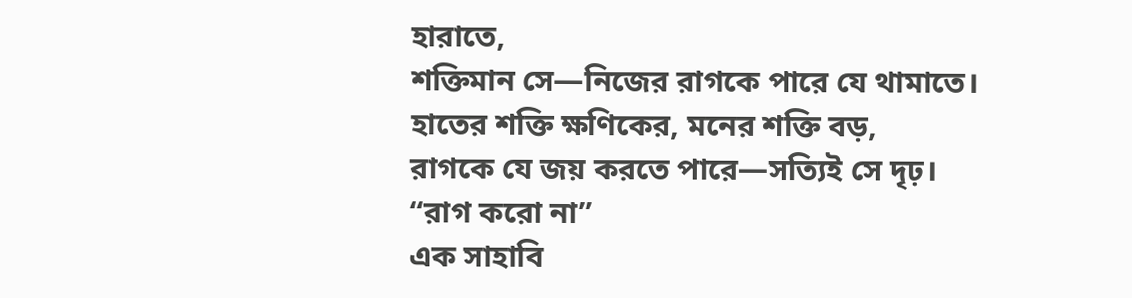হারাতে,
শক্তিমান সে—নিজের রাগকে পারে যে থামাতে।
হাতের শক্তি ক্ষণিকের, মনের শক্তি বড়,
রাগকে যে জয় করতে পারে—সত্যিই সে দৃঢ়।
“রাগ করো না”
এক সাহাবি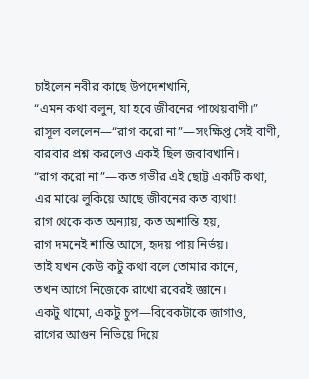চাইলেন নবীর কাছে উপদেশখানি,
“এমন কথা বলুন, যা হবে জীবনের পাথেয়বাণী।”
রাসূল বললেন—“রাগ করো না”—সংক্ষিপ্ত সেই বাণী,
বারবার প্রশ্ন করলেও একই ছিল জবাবখানি।
“রাগ করো না”—কত গভীর এই ছোট্ট একটি কথা,
এর মাঝে লুকিয়ে আছে জীবনের কত ব্যথা!
রাগ থেকে কত অন্যায়, কত অশান্তি হয়,
রাগ দমনেই শান্তি আসে, হৃদয় পায় নির্ভয়।
তাই যখন কেউ কটু কথা বলে তোমার কানে,
তখন আগে নিজেকে রাখো রবেরই জ্ঞানে।
একটু থামো, একটু চুপ—বিবেকটাকে জাগাও,
রাগের আগুন নিভিয়ে দিয়ে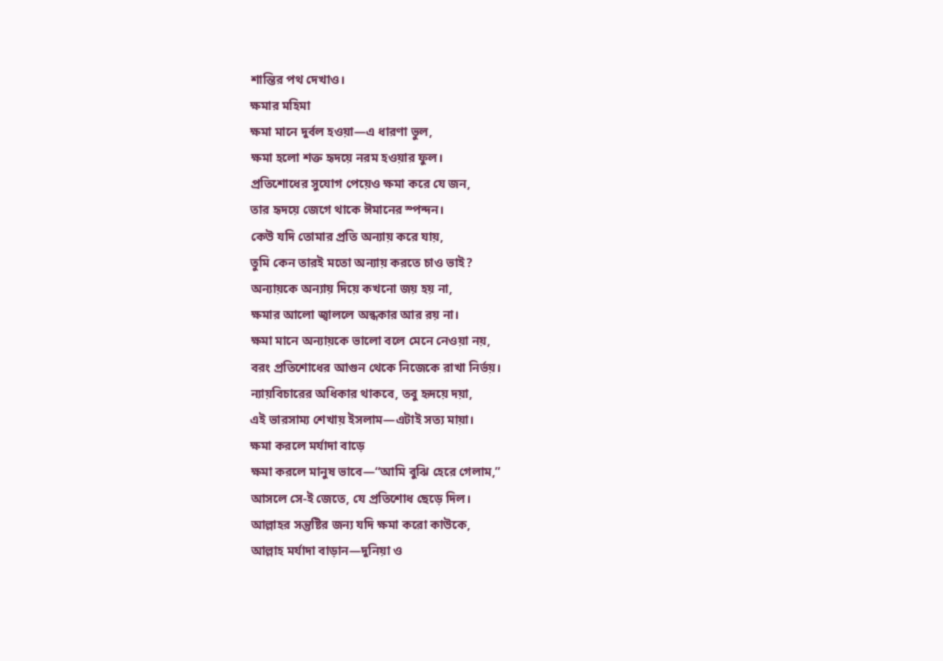শান্তির পথ দেখাও।
ক্ষমার মহিমা
ক্ষমা মানে দুর্বল হওয়া—এ ধারণা ভুল,
ক্ষমা হলো শক্ত হৃদয়ে নরম হওয়ার ফুল।
প্রতিশোধের সুযোগ পেয়েও ক্ষমা করে যে জন,
তার হৃদয়ে জেগে থাকে ঈমানের স্পন্দন।
কেউ যদি তোমার প্রতি অন্যায় করে যায়,
তুমি কেন তারই মতো অন্যায় করতে চাও ভাই?
অন্যায়কে অন্যায় দিয়ে কখনো জয় হয় না,
ক্ষমার আলো জ্বাললে অন্ধকার আর রয় না।
ক্ষমা মানে অন্যায়কে ভালো বলে মেনে নেওয়া নয়,
বরং প্রতিশোধের আগুন থেকে নিজেকে রাখা নির্ভয়।
ন্যায়বিচারের অধিকার থাকবে, তবু হৃদয়ে দয়া,
এই ভারসাম্য শেখায় ইসলাম—এটাই সত্য মায়া।
ক্ষমা করলে মর্যাদা বাড়ে
ক্ষমা করলে মানুষ ভাবে—“আমি বুঝি হেরে গেলাম,”
আসলে সে-ই জেতে, যে প্রতিশোধ ছেড়ে দিল।
আল্লাহর সন্তুষ্টির জন্য যদি ক্ষমা করো কাউকে,
আল্লাহ মর্যাদা বাড়ান—দুনিয়া ও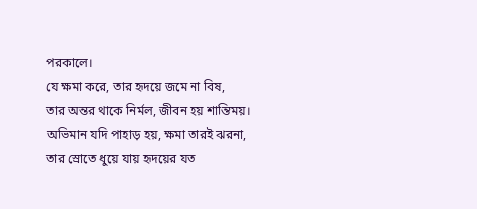পরকালে।
যে ক্ষমা করে, তার হৃদয়ে জমে না বিষ,
তার অন্তর থাকে নির্মল, জীবন হয় শান্তিময়।
অভিমান যদি পাহাড় হয়, ক্ষমা তারই ঝরনা,
তার স্রোতে ধুয়ে যায় হৃদয়ের যত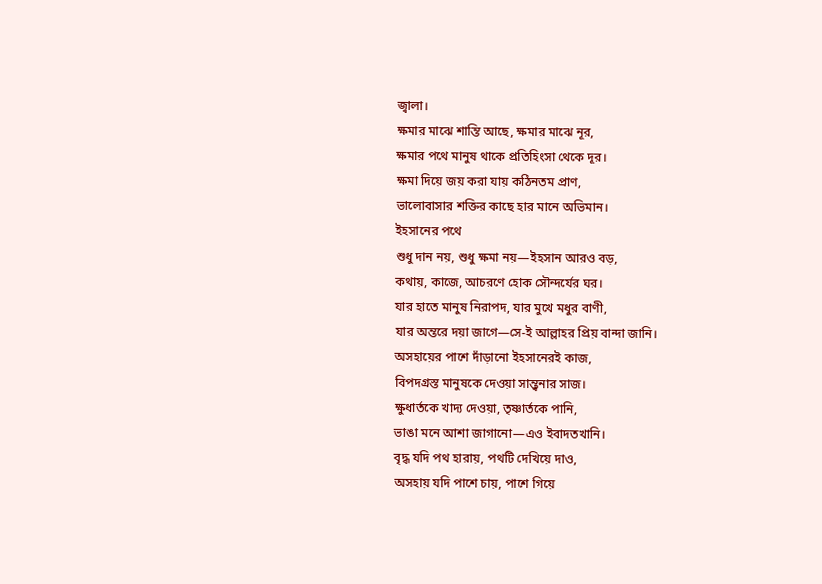জ্বালা।
ক্ষমার মাঝে শান্তি আছে, ক্ষমার মাঝে নূর,
ক্ষমার পথে মানুষ থাকে প্রতিহিংসা থেকে দূর।
ক্ষমা দিয়ে জয় করা যায় কঠিনতম প্রাণ,
ভালোবাসার শক্তির কাছে হার মানে অভিমান।
ইহসানের পথে
শুধু দান নয়, শুধু ক্ষমা নয়—ইহসান আরও বড়,
কথায়, কাজে, আচরণে হোক সৌন্দর্যের ঘর।
যার হাতে মানুষ নিরাপদ, যার মুখে মধুর বাণী,
যার অন্তরে দয়া জাগে—সে-ই আল্লাহর প্রিয় বান্দা জানি।
অসহায়ের পাশে দাঁড়ানো ইহসানেরই কাজ,
বিপদগ্রস্ত মানুষকে দেওয়া সান্ত্বনার সাজ।
ক্ষুধার্তকে খাদ্য দেওয়া, তৃষ্ণার্তকে পানি,
ভাঙা মনে আশা জাগানো—এও ইবাদতখানি।
বৃদ্ধ যদি পথ হারায়, পথটি দেখিয়ে দাও,
অসহায় যদি পাশে চায়, পাশে গিয়ে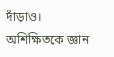দাঁড়াও।
অশিক্ষিতকে জ্ঞান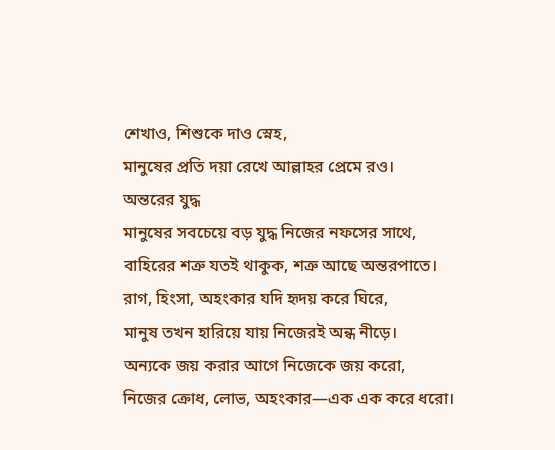শেখাও, শিশুকে দাও স্নেহ,
মানুষের প্রতি দয়া রেখে আল্লাহর প্রেমে রও।
অন্তরের যুদ্ধ
মানুষের সবচেয়ে বড় যুদ্ধ নিজের নফসের সাথে,
বাহিরের শত্রু যতই থাকুক, শত্রু আছে অন্তরপাতে।
রাগ, হিংসা, অহংকার যদি হৃদয় করে ঘিরে,
মানুষ তখন হারিয়ে যায় নিজেরই অন্ধ নীড়ে।
অন্যকে জয় করার আগে নিজেকে জয় করো,
নিজের ক্রোধ, লোভ, অহংকার—এক এক করে ধরো।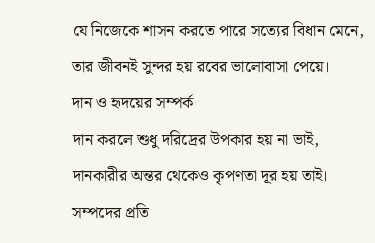যে নিজেকে শাসন করতে পারে সত্যের বিধান মেনে,
তার জীবনই সুন্দর হয় রবের ভালোবাসা পেয়ে।
দান ও হৃদয়ের সম্পর্ক
দান করলে শুধু দরিদ্রের উপকার হয় না ভাই,
দানকারীর অন্তর থেকেও কৃপণতা দূর হয় তাই।
সম্পদের প্রতি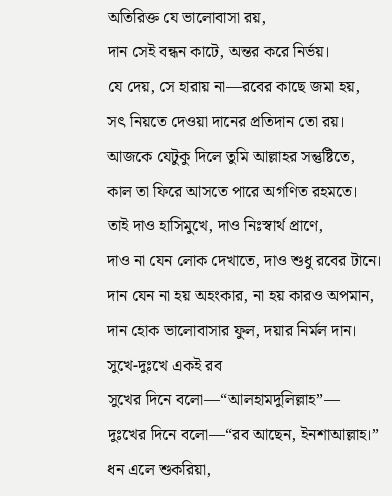অতিরিক্ত যে ভালোবাসা রয়,
দান সেই বন্ধন কাটে, অন্তর করে নির্ভয়।
যে দেয়, সে হারায় না—রবের কাছে জমা হয়,
সৎ নিয়তে দেওয়া দানের প্রতিদান তো রয়।
আজকে যেটুকু দিলে তুমি আল্লাহর সন্তুষ্টিতে,
কাল তা ফিরে আসতে পারে অগণিত রহমতে।
তাই দাও হাসিমুখে, দাও নিঃস্বার্থ প্রাণে,
দাও না যেন লোক দেখাতে, দাও শুধু রবের টানে।
দান যেন না হয় অহংকার, না হয় কারও অপমান,
দান হোক ভালোবাসার ফুল, দয়ার নির্মল দান।
সুখে-দুঃখে একই রব
সুখের দিনে বলো—“আলহামদুলিল্লাহ”—
দুঃখের দিনে বলো—“রব আছেন, ইনশাআল্লাহ।”
ধন এলে শুকরিয়া,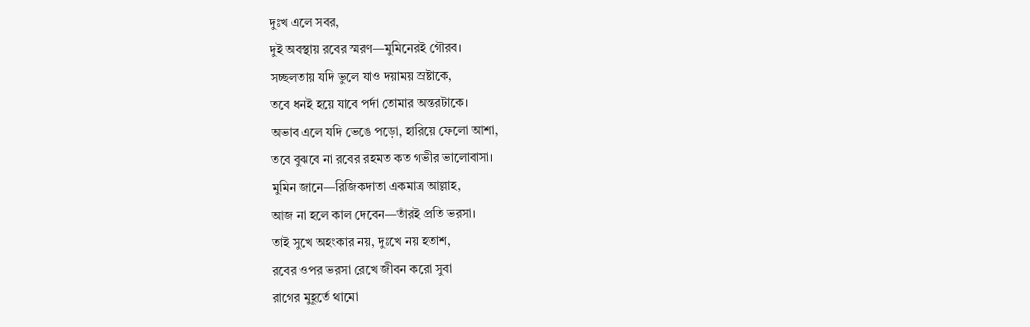দুঃখ এলে সবর,
দুই অবস্থায় রবের স্মরণ—মুমিনেরই গৌরব।
সচ্ছলতায় যদি ভুলে যাও দয়াময় স্রষ্টাকে,
তবে ধনই হয়ে যাবে পর্দা তোমার অন্তরটাকে।
অভাব এলে যদি ভেঙে পড়ো, হারিয়ে ফেলো আশা,
তবে বুঝবে না রবের রহমত কত গভীর ভালোবাসা।
মুমিন জানে—রিজিকদাতা একমাত্র আল্লাহ,
আজ না হলে কাল দেবেন—তাঁরই প্রতি ভরসা।
তাই সুখে অহংকার নয়, দুঃখে নয় হতাশ,
রবের ওপর ভরসা রেখে জীবন করো সুবা
রাগের মুহূর্তে থামো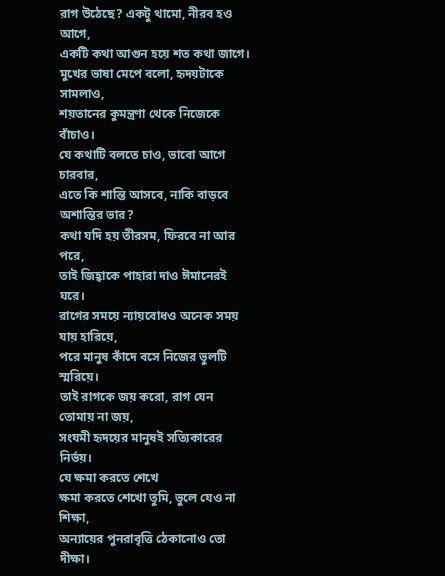রাগ উঠেছে? একটু থামো, নীরব হও আগে,
একটি কথা আগুন হয়ে শত কথা জাগে।
মুখের ভাষা মেপে বলো, হৃদয়টাকে সামলাও,
শয়তানের কুমন্ত্রণা থেকে নিজেকে বাঁচাও।
যে কথাটি বলতে চাও, ভাবো আগে চারবার,
এতে কি শান্তি আসবে, নাকি বাড়বে অশান্তির ভার?
কথা যদি হয় তীরসম, ফিরবে না আর পরে,
তাই জিহ্বাকে পাহারা দাও ঈমানেরই ঘরে।
রাগের সময়ে ন্যায়বোধও অনেক সময় যায় হারিয়ে,
পরে মানুষ কাঁদে বসে নিজের ভুলটি স্মরিয়ে।
তাই রাগকে জয় করো, রাগ যেন তোমায় না জয়,
সংযমী হৃদয়ের মানুষই সত্যিকারের নির্ভয়।
যে ক্ষমা করতে শেখে
ক্ষমা করতে শেখো তুমি, ভুলে যেও না শিক্ষা,
অন্যায়ের পুনরাবৃত্তি ঠেকানোও তো দীক্ষা।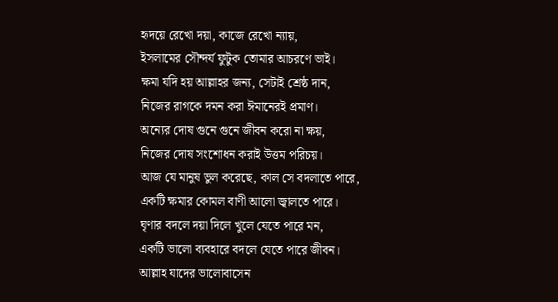হৃদয়ে রেখো দয়া, কাজে রেখো ন্যায়,
ইসলামের সৌন্দর্য ফুটুক তোমার আচরণে ভাই।
ক্ষমা যদি হয় আল্লাহর জন্য, সেটাই শ্রেষ্ঠ দান,
নিজের রাগকে দমন করা ঈমানেরই প্রমাণ।
অন্যের দোষ গুনে গুনে জীবন করো না ক্ষয়,
নিজের দোষ সংশোধন করাই উত্তম পরিচয়।
আজ যে মানুষ ভুল করেছে, কাল সে বদলাতে পারে,
একটি ক্ষমার কোমল বাণী আলো জ্বালতে পারে।
ঘৃণার বদলে দয়া দিলে খুলে যেতে পারে মন,
একটি ভালো ব্যবহারে বদলে যেতে পারে জীবন।
আল্লাহ যাদের ভালোবাসেন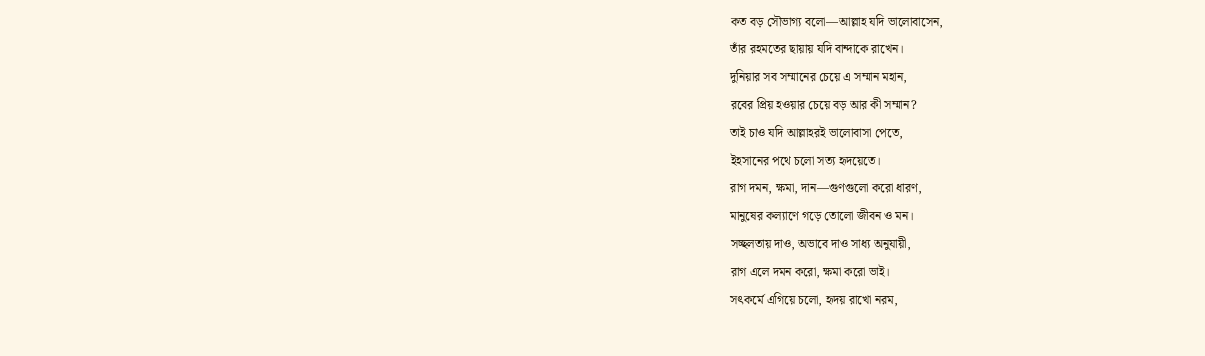কত বড় সৌভাগ্য বলো—আল্লাহ যদি ভালোবাসেন,
তাঁর রহমতের ছায়ায় যদি বান্দাকে রাখেন।
দুনিয়ার সব সম্মানের চেয়ে এ সম্মান মহান,
রবের প্রিয় হওয়ার চেয়ে বড় আর কী সম্মান?
তাই চাও যদি আল্লাহরই ভালোবাসা পেতে,
ইহসানের পথে চলো সত্য হৃদয়েতে।
রাগ দমন, ক্ষমা, দান—গুণগুলো করো ধারণ,
মানুষের কল্যাণে গড়ে তোলো জীবন ও মন।
সচ্ছলতায় দাও, অভাবে দাও সাধ্য অনুযায়ী,
রাগ এলে দমন করো, ক্ষমা করো ভাই।
সৎকর্মে এগিয়ে চলো, হৃদয় রাখো নরম,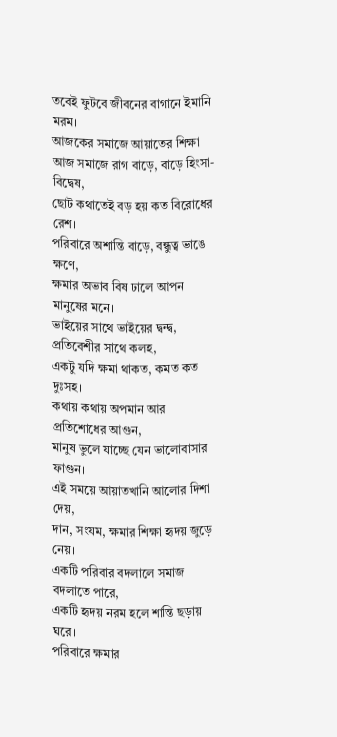তবেই ফুটবে জীবনের বাগানে ইমানি মরম।
আজকের সমাজে আয়াতের শিক্ষা
আজ সমাজে রাগ বাড়ে, বাড়ে হিংসা-বিদ্বেষ,
ছোট কথাতেই বড় হয় কত বিরোধের রেশ।
পরিবারে অশান্তি বাড়ে, বন্ধুত্ব ভাঙে ক্ষণে,
ক্ষমার অভাব বিষ ঢালে আপন মানুষের মনে।
ভাইয়ের সাথে ভাইয়ের দ্বন্দ্ব, প্রতিবেশীর সাথে কলহ,
একটু যদি ক্ষমা থাকত, কমত কত দুঃসহ।
কথায় কথায় অপমান আর প্রতিশোধের আগুন,
মানুষ ভুলে যাচ্ছে যেন ভালোবাসার ফাগুন।
এই সময়ে আয়াতখানি আলোর দিশা দেয়,
দান, সংযম, ক্ষমার শিক্ষা হৃদয় জুড়ে নেয়।
একটি পরিবার বদলালে সমাজ বদলাতে পারে,
একটি হৃদয় নরম হলে শান্তি ছড়ায় ঘরে।
পরিবারে ক্ষমার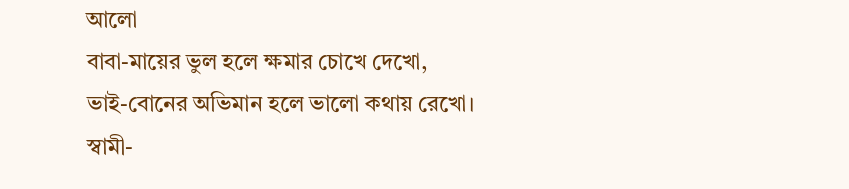আলো
বাবা-মায়ের ভুল হলে ক্ষমার চোখে দেখো,
ভাই-বোনের অভিমান হলে ভালো কথায় রেখো।
স্বামী-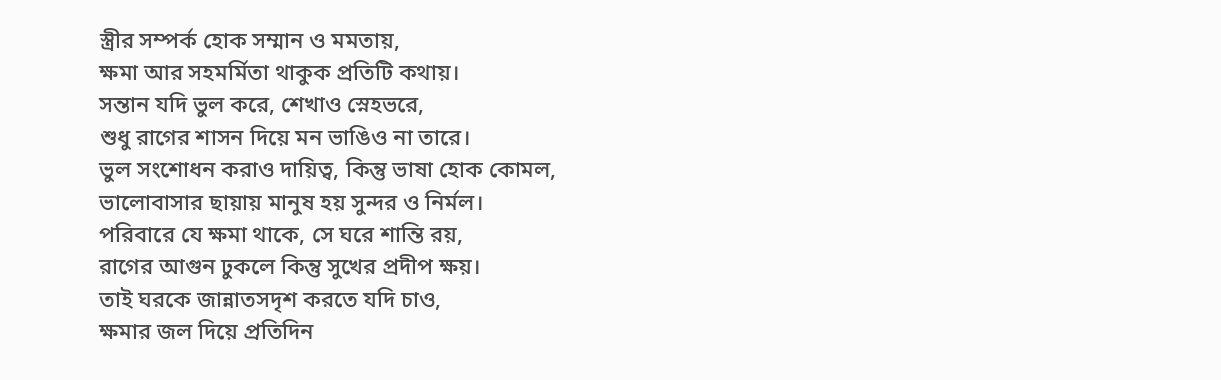স্ত্রীর সম্পর্ক হোক সম্মান ও মমতায়,
ক্ষমা আর সহমর্মিতা থাকুক প্রতিটি কথায়।
সন্তান যদি ভুল করে, শেখাও স্নেহভরে,
শুধু রাগের শাসন দিয়ে মন ভাঙিও না তারে।
ভুল সংশোধন করাও দায়িত্ব, কিন্তু ভাষা হোক কোমল,
ভালোবাসার ছায়ায় মানুষ হয় সুন্দর ও নির্মল।
পরিবারে যে ক্ষমা থাকে, সে ঘরে শান্তি রয়,
রাগের আগুন ঢুকলে কিন্তু সুখের প্রদীপ ক্ষয়।
তাই ঘরকে জান্নাতসদৃশ করতে যদি চাও,
ক্ষমার জল দিয়ে প্রতিদিন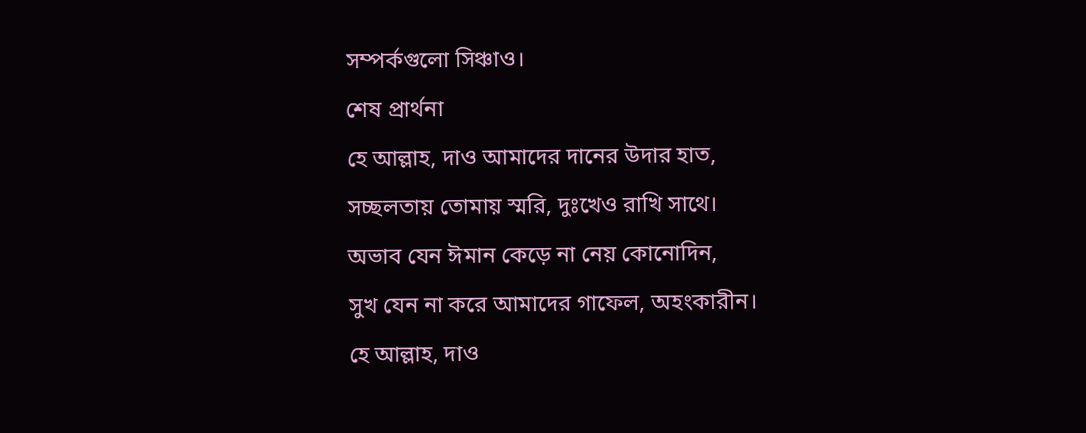সম্পর্কগুলো সিঞ্চাও।
শেষ প্রার্থনা
হে আল্লাহ, দাও আমাদের দানের উদার হাত,
সচ্ছলতায় তোমায় স্মরি, দুঃখেও রাখি সাথে।
অভাব যেন ঈমান কেড়ে না নেয় কোনোদিন,
সুখ যেন না করে আমাদের গাফেল, অহংকারীন।
হে আল্লাহ, দাও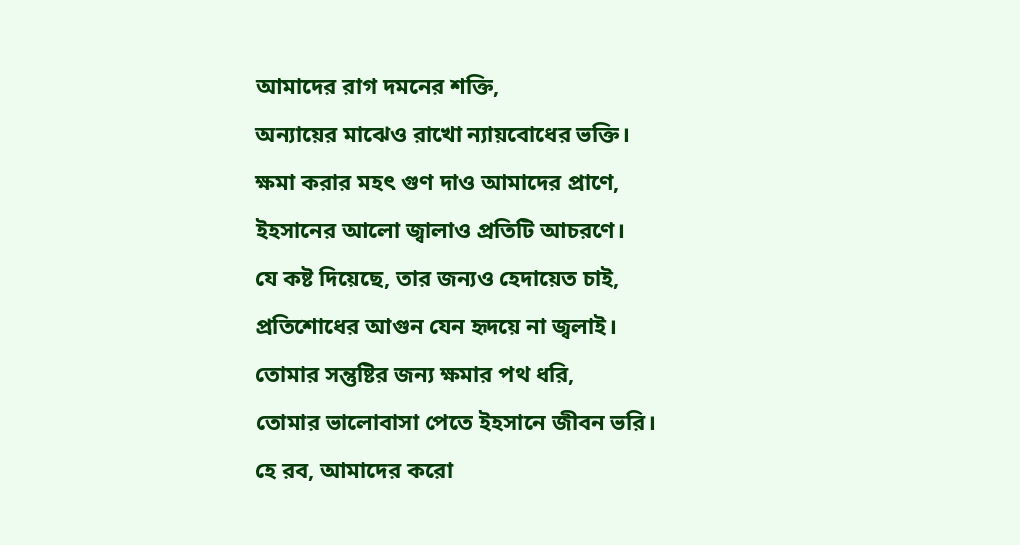আমাদের রাগ দমনের শক্তি,
অন্যায়ের মাঝেও রাখো ন্যায়বোধের ভক্তি।
ক্ষমা করার মহৎ গুণ দাও আমাদের প্রাণে,
ইহসানের আলো জ্বালাও প্রতিটি আচরণে।
যে কষ্ট দিয়েছে, তার জন্যও হেদায়েত চাই,
প্রতিশোধের আগুন যেন হৃদয়ে না জ্বলাই।
তোমার সন্তুষ্টির জন্য ক্ষমার পথ ধরি,
তোমার ভালোবাসা পেতে ইহসানে জীবন ভরি।
হে রব, আমাদের করো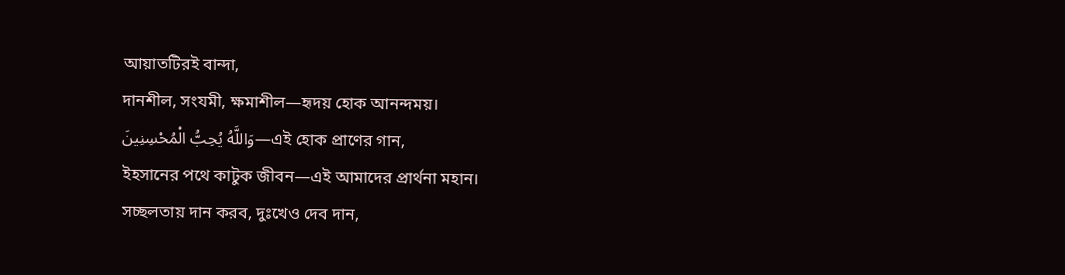আয়াতটিরই বান্দা,
দানশীল, সংযমী, ক্ষমাশীল—হৃদয় হোক আনন্দময়।
وَاللَّهُ يُحِبُّ الْمُحْسِنِينَ—এই হোক প্রাণের গান,
ইহসানের পথে কাটুক জীবন—এই আমাদের প্রার্থনা মহান।
সচ্ছলতায় দান করব, দুঃখেও দেব দান,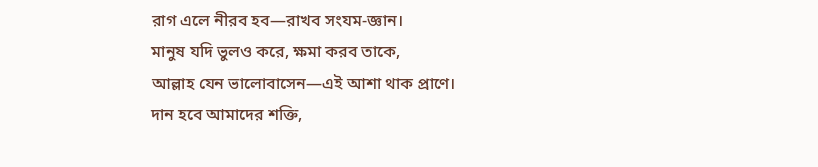রাগ এলে নীরব হব—রাখব সংযম-জ্ঞান।
মানুষ যদি ভুলও করে, ক্ষমা করব তাকে,
আল্লাহ যেন ভালোবাসেন—এই আশা থাক প্রাণে।
দান হবে আমাদের শক্তি,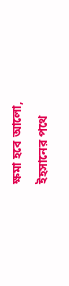ক্ষমা হবে আলো,
ইহসানের পথে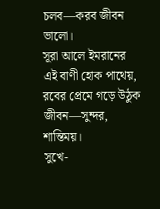চলব—করব জীবন ভালো।
সূরা আলে ইমরানের এই বাণী হোক পাথেয়,
রবের প্রেমে গড়ে উঠুক জীবন—সুন্দর, শান্তিময়।
সুখে-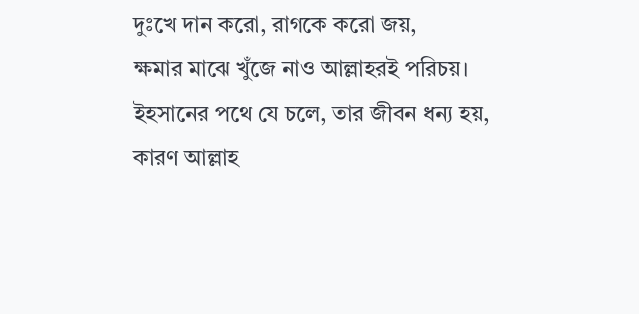দুঃখে দান করো, রাগকে করো জয়,
ক্ষমার মাঝে খুঁজে নাও আল্লাহরই পরিচয়।
ইহসানের পথে যে চলে, তার জীবন ধন্য হয়,
কারণ আল্লাহ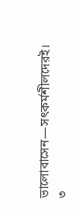ভালোবাসেন—সৎকর্মশীলদেরই।
৩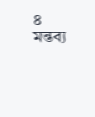৪ মন্তব্য